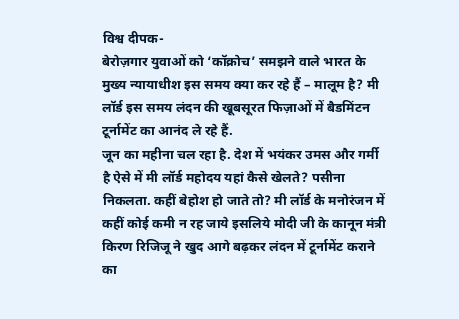विश्व दीपक-
बेरोज़गार युवाओं को ‘कॉक्रोच’ समझने वाले भारत के मुख्य न्यायाधीश इस समय क्या कर रहे हैं – मालूम है? मी लॉर्ड इस समय लंदन की खूबसूरत फिज़ाओं में बैडमिंटन टूर्नामेंट का आनंद ले रहे हैं.
जून का महीना चल रहा है. देश में भयंकर उमस और गर्मी है ऐसे में मी लॉर्ड महोदय यहां कैसे खेलते? पसीना निकलता. कहीं बेहोश हो जाते तो? मी लॉर्ड के मनोरंजन में कहीं कोई कमी न रह जाये इसलिये मोदी जी के कानून मंत्री किरण रिजिजू ने खुद आगे बढ़कर लंदन में टूर्नामेंट कराने का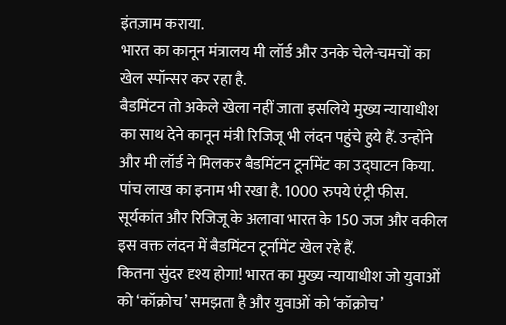इंतज़ाम कराया.
भारत का कानून मंत्रालय मी लॉर्ड और उनके चेले-चमचों का खेल स्पॉन्सर कर रहा है.
बैडमिंटन तो अकेले खेला नहीं जाता इसलिये मुख्य न्यायाधीश का साथ देने कानून मंत्री रिजिजू भी लंदन पहुंचे हुये हैं. उन्होंने और मी लॉर्ड ने मिलकर बैडमिंटन टूर्नामेंट का उद्घाटन किया. पांच लाख का इनाम भी रखा है. 1000 रुपये एंट्री फीस. सूर्यकांत और रिजिजू के अलावा भारत के 150 जज और वकील इस वक्त लंदन में बैडमिंटन टूर्नामेंट खेल रहे हैं.
कितना सुंदर दृश्य होगा! भारत का मुख्य न्यायाधीश जो युवाओं को ‘कॉक्रोच’ समझता है और युवाओं को ‘कॉक्रोच’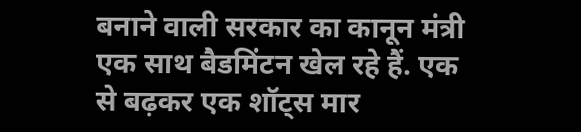बनाने वाली सरकार का कानून मंत्री एक साथ बैडमिंटन खेल रहे हैं. एक से बढ़कर एक शॉट्स मार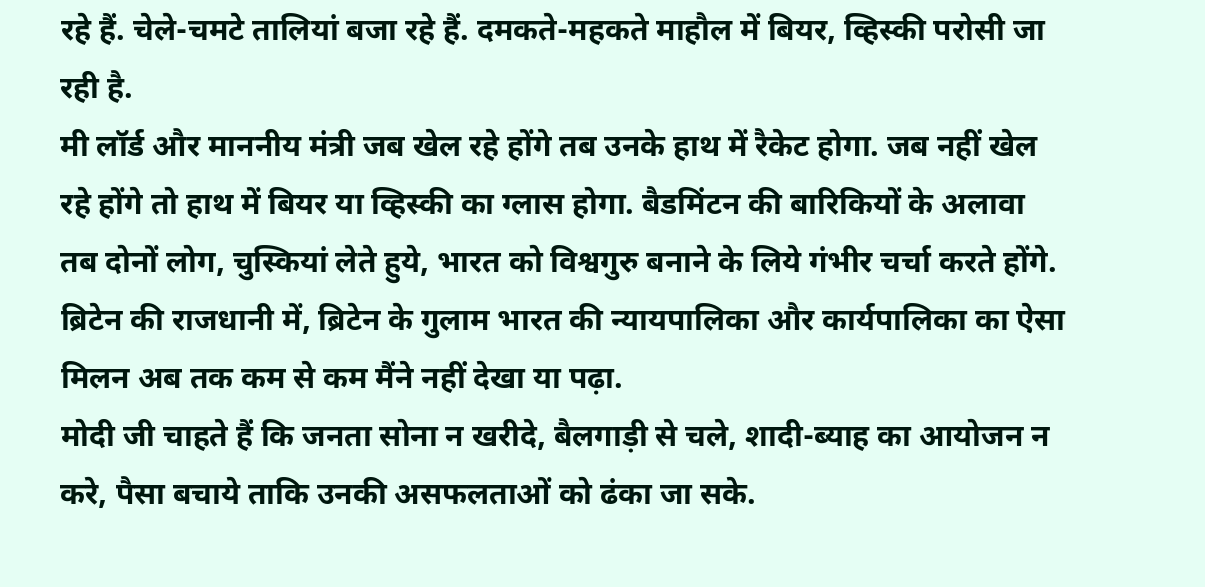रहे हैं. चेले-चमटे तालियां बजा रहे हैं. दमकते-महकते माहौल में बियर, व्हिस्की परोसी जा रही है.
मी लॉर्ड और माननीय मंत्री जब खेल रहे होंगे तब उनके हाथ में रैकेट होगा. जब नहीं खेल रहे होंगे तो हाथ में बियर या व्हिस्की का ग्लास होगा. बैडमिंटन की बारिकियों के अलावा तब दोनों लोग, चुस्कियां लेते हुये, भारत को विश्वगुरु बनाने के लिये गंभीर चर्चा करते होंगे.
ब्रिटेन की राजधानी में, ब्रिटेन के गुलाम भारत की न्यायपालिका और कार्यपालिका का ऐसा मिलन अब तक कम से कम मैंने नहीं देखा या पढ़ा.
मोदी जी चाहते हैं कि जनता सोना न खरीदे, बैलगाड़ी से चले, शादी-ब्याह का आयोजन न करे, पैसा बचाये ताकि उनकी असफलताओं को ढंका जा सके.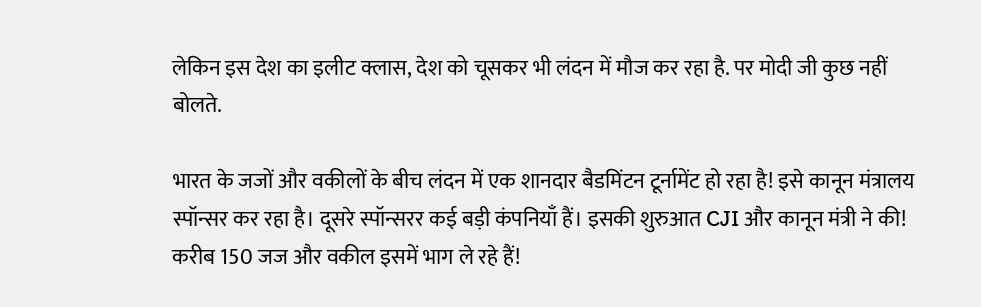लेकिन इस देश का इलीट क्लास, देश को चूसकर भी लंदन में मौज कर रहा है. पर मोदी जी कुछ नहीं बोलते.

भारत के जजों और वकीलों के बीच लंदन में एक शानदार बैडमिंटन टूर्नामेंट हो रहा है! इसे कानून मंत्रालय स्पॉन्सर कर रहा है। दूसरे स्पॉन्सरर कई बड़ी कंपनियाँ हैं। इसकी शुरुआत CJI और कानून मंत्री ने की! करीब 150 जज और वकील इसमें भाग ले रहे हैं!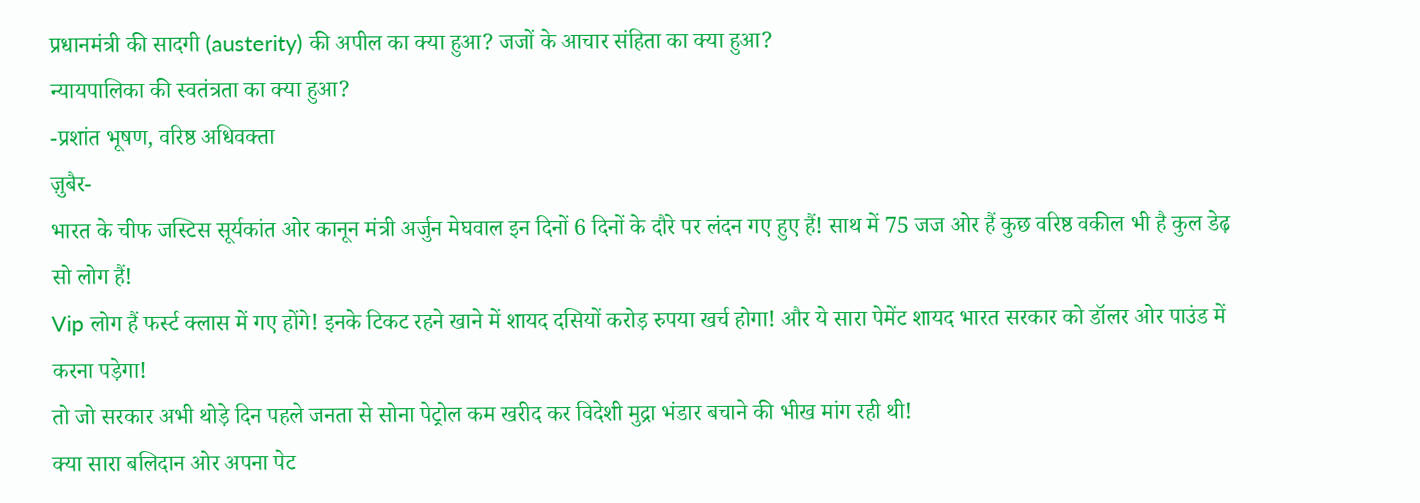प्रधानमंत्री की सादगी (austerity) की अपील का क्या हुआ? जजों के आचार संहिता का क्या हुआ?
न्यायपालिका की स्वतंत्रता का क्या हुआ?
-प्रशांत भूषण, वरिष्ठ अधिवक्ता
ज़ुबैर-
भारत के चीफ जस्टिस सूर्यकांत ओर कानून मंत्री अर्जुन मेघवाल इन दिनों 6 दिनों के दौरे पर लंदन गए हुए हैं! साथ में 75 जज ओर हैं कुछ वरिष्ठ वकील भी है कुल डेढ़ सो लोग हैं!
Vip लोग हैं फर्स्ट क्लास में गए होंगे! इनके टिकट रहने खाने में शायद दसियों करोड़ रुपया खर्च होगा! और ये सारा पेमेंट शायद भारत सरकार को डॉलर ओर पाउंड में करना पड़ेगा!
तो जो सरकार अभी थोड़े दिन पहले जनता से सोना पेट्रोल कम खरीद कर विदेशी मुद्रा भंडार बचाने की भीख मांग रही थी!
क्या सारा बलिदान ओर अपना पेट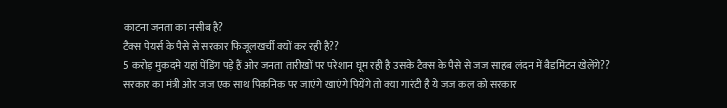काटना जनता का नसीब है?
टैक्स पेयर्स के पैसे से सरकार फिजूलखर्ची क्यों कर रही है??
5 करोड़ मुकदमे यहां पेंडिंग पड़े हैं ओर जनता तारीखों पर परेशान घूम रही है उसके टैक्स के पैसे से जज साहब लंदन में बैडमिंटन खेलेंगे??
सरकार का मंत्री ओर जज एक साथ पिकनिक पर जाएंगे खाएंगे पियेंगे तो क्या गारंटी है ये जज कल को सरकार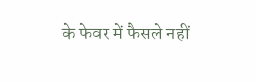के फेवर में फैसले नहीं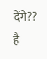देंगे??
है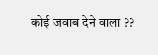कोई जवाब देने वाला ??